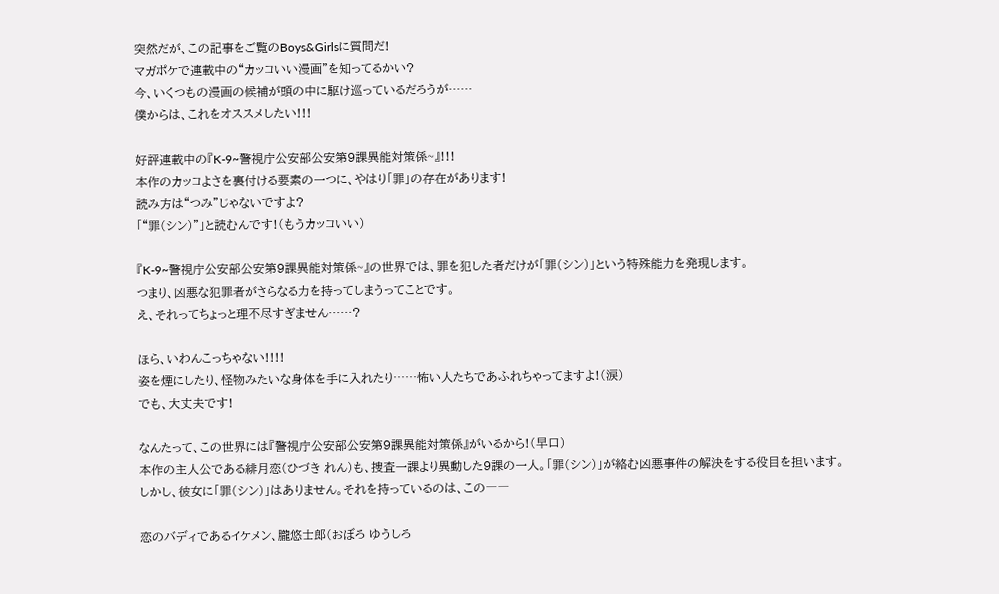突然だが、この記事をご覧のBoys&Girlsに質問だ!
マガポケで連載中の“カッコいい漫画”を知ってるかい?
今、いくつもの漫画の候補が頭の中に駆け巡っているだろうが……
僕からは、これをオススメしたい!!!

好評連載中の『K-9~警視庁公安部公安第9課異能対策係~』!!!
本作のカッコよさを裏付ける要素の一つに、やはり「罪」の存在があります!
読み方は“つみ”じゃないですよ?
「“罪(シン)”」と読むんです!(もうカッコいい)

『K-9~警視庁公安部公安第9課異能対策係~』の世界では、罪を犯した者だけが「罪(シン)」という特殊能力を発現します。
つまり、凶悪な犯罪者がさらなる力を持ってしまうってことです。
え、それってちょっと理不尽すぎません……?

ほら、いわんこっちゃない!!!!
姿を煙にしたり、怪物みたいな身体を手に入れたり⋯⋯怖い人たちであふれちゃってますよ!(涙)
でも、大丈夫です!

なんたって、この世界には『警視庁公安部公安第9課異能対策係』がいるから!(早口)
本作の主人公である緋月恋(ひづき れん)も、捜査一課より異動した9課の一人。「罪(シン)」が絡む凶悪事件の解決をする役目を担います。
しかし、彼女に「罪(シン)」はありません。それを持っているのは、この――

恋のバディであるイケメン、朧悠士郎(おぼろ ゆうしろ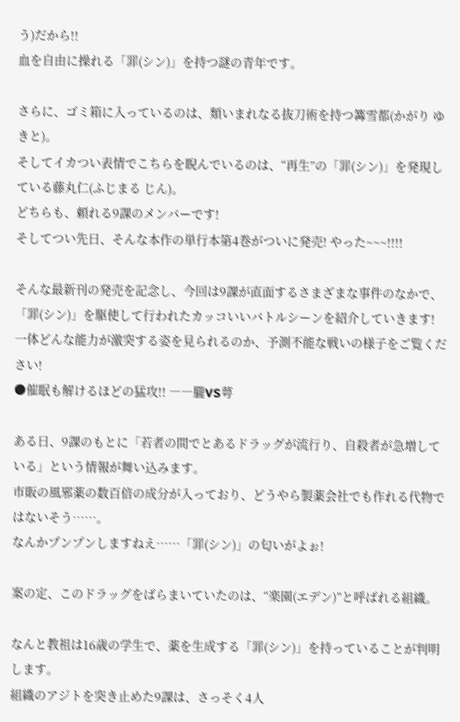う)だから!!
血を自由に操れる「罪(シン)」を持つ謎の青年です。

さらに、ゴミ箱に入っているのは、類いまれなる抜刀術を持つ篝雪都(かがり ゆきと)。
そしてイカつい表情でこちらを睨んでいるのは、“再生”の「罪(シン)」を発現している藤丸仁(ふじまる じん)。
どちらも、頼れる9課のメンバーです!
そしてつい先日、そんな本作の単行本第4巻がついに発売! やった~~~!!!!

そんな最新刊の発売を記念し、今回は9課が直面するさまざまな事件のなかで、「罪(シン)」を駆使して行われたカッコいいバトルシーンを紹介していきます!
一体どんな能力が激突する姿を見られるのか、予測不能な戦いの様子をご覧ください!
●催眠も解けるほどの猛攻!! ――朧VS萼

ある日、9課のもとに「若者の間でとあるドラッグが流行り、自殺者が急増している」という情報が舞い込みます。
市販の風邪薬の数百倍の成分が入っており、どうやら製薬会社でも作れる代物ではないそう……。
なんかプンプンしますねえ……「罪(シン)」の匂いがよぉ!

案の定、このドラッグをばらまいていたのは、“楽園(エデン)”と呼ばれる組織。

なんと教祖は16歳の学生で、薬を生成する「罪(シン)」を持っていることが判明します。
組織のアジトを突き止めた9課は、さっそく4人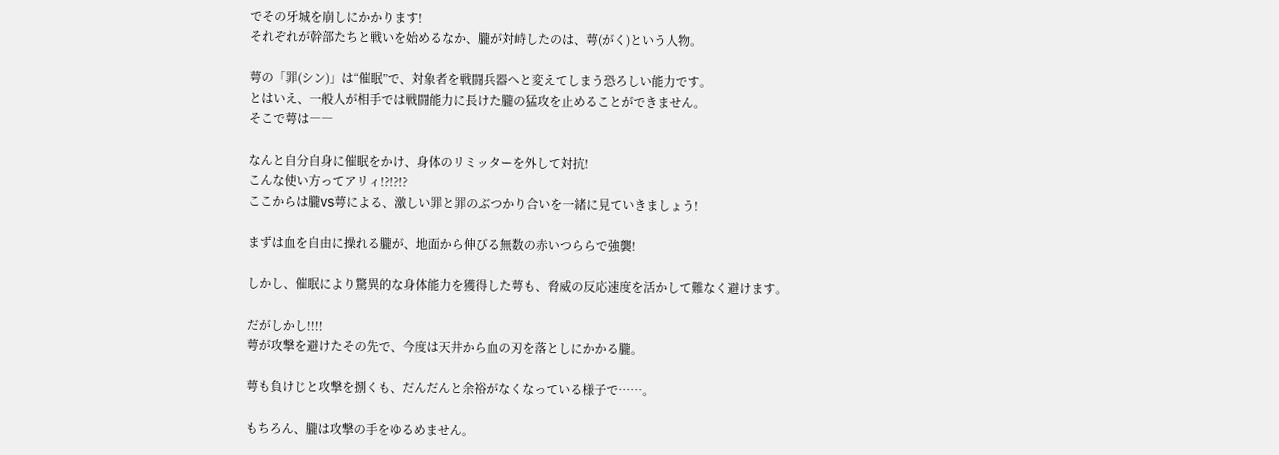でその牙城を崩しにかかります!
それぞれが幹部たちと戦いを始めるなか、朧が対峙したのは、萼(がく)という人物。

萼の「罪(シン)」は“催眠”で、対象者を戦闘兵器へと変えてしまう恐ろしい能力です。
とはいえ、一般人が相手では戦闘能力に長けた朧の猛攻を止めることができません。
そこで萼は――

なんと自分自身に催眠をかけ、身体のリミッターを外して対抗!
こんな使い方ってアリィ!?!?!?
ここからは朧VS萼による、激しい罪と罪のぶつかり合いを一緒に見ていきましょう!

まずは血を自由に操れる朧が、地面から伸びる無数の赤いつららで強襲!

しかし、催眠により驚異的な身体能力を獲得した萼も、脅威の反応速度を活かして難なく避けます。

だがしかし!!!!
萼が攻撃を避けたその先で、今度は天井から血の刃を落としにかかる朧。

萼も負けじと攻撃を捌くも、だんだんと余裕がなくなっている様子で⋯⋯。

もちろん、朧は攻撃の手をゆるめません。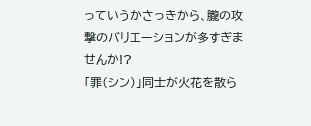っていうかさっきから、朧の攻撃のバリエーションが多すぎませんか!?
「罪(シン)」同士が火花を散ら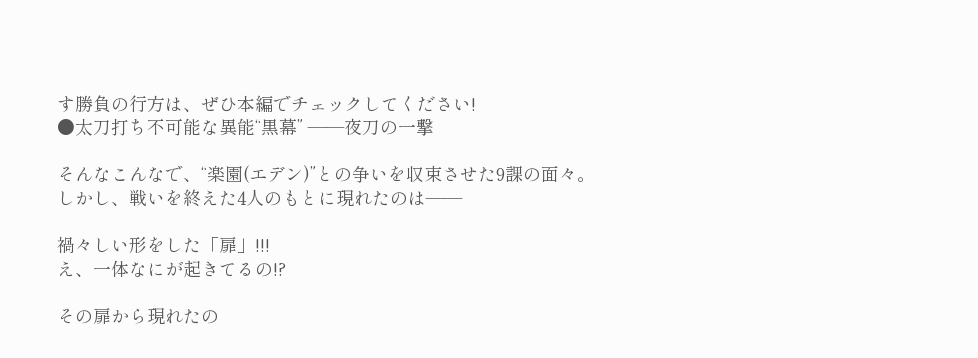す勝負の行方は、ぜひ本編でチェックしてください!
●太刀打ち不可能な異能“黒幕” ――夜刀の一撃

そんなこんなで、“楽園(エデン)”との争いを収束させた9課の面々。
しかし、戦いを終えた4人のもとに現れたのは――

禍々しい形をした「扉」!!!
え、一体なにが起きてるの!?

その扉から現れたの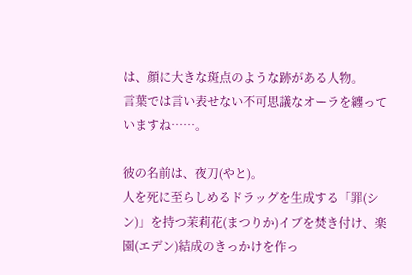は、顔に大きな斑点のような跡がある人物。
言葉では言い表せない不可思議なオーラを纏っていますね……。

彼の名前は、夜刀(やと)。
人を死に至らしめるドラッグを生成する「罪(シン)」を持つ茉莉花(まつりか)イブを焚き付け、楽園(エデン)結成のきっかけを作っ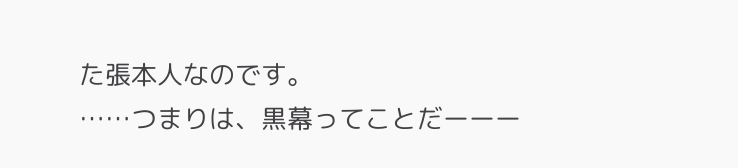た張本人なのです。
……つまりは、黒幕ってことだーーー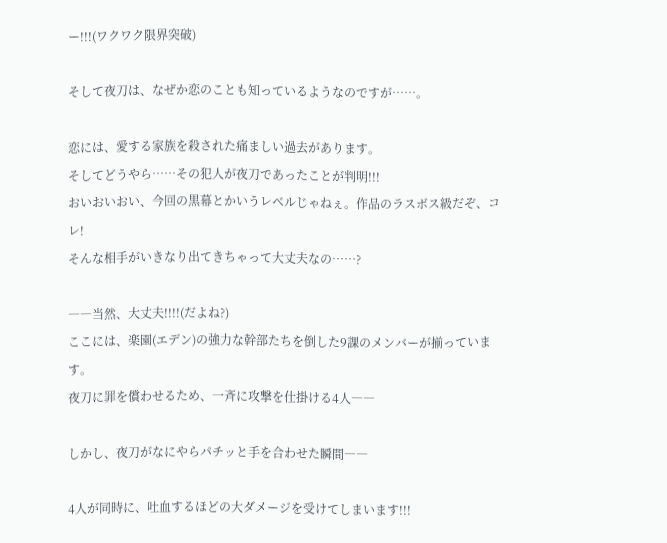ー!!!(ワクワク限界突破)

そして夜刀は、なぜか恋のことも知っているようなのですが⋯⋯。

恋には、愛する家族を殺された痛ましい過去があります。
そしてどうやら……その犯人が夜刀であったことが判明!!!
おいおいおい、今回の黒幕とかいうレベルじゃねぇ。作品のラスボス級だぞ、コレ!
そんな相手がいきなり出てきちゃって大丈夫なの……?

――当然、大丈夫!!!!(だよね?)
ここには、楽園(エデン)の強力な幹部たちを倒した9課のメンバーが揃っています。
夜刀に罪を償わせるため、一斉に攻撃を仕掛ける4人――

しかし、夜刀がなにやらパチッと手を合わせた瞬間――

4人が同時に、吐血するほどの大ダメージを受けてしまいます!!!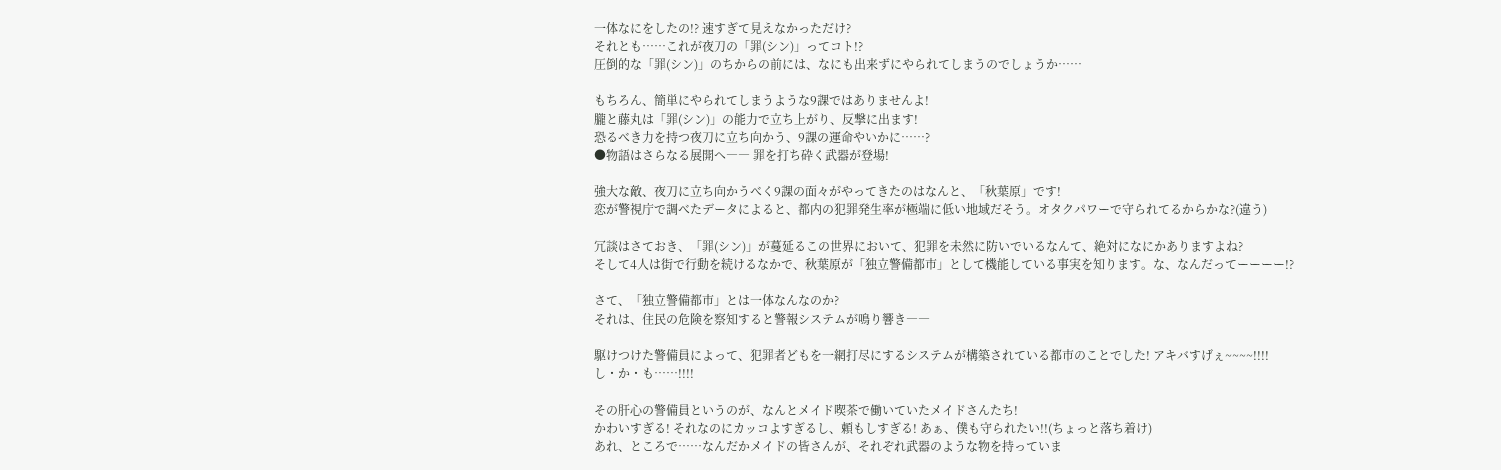一体なにをしたの!? 速すぎて見えなかっただけ?
それとも⋯⋯これが夜刀の「罪(シン)」ってコト!?
圧倒的な「罪(シン)」のちからの前には、なにも出来ずにやられてしまうのでしょうか……

もちろん、簡単にやられてしまうような9課ではありませんよ!
朧と藤丸は「罪(シン)」の能力で立ち上がり、反撃に出ます!
恐るべき力を持つ夜刀に立ち向かう、9課の運命やいかに……?
●物語はさらなる展開へ―― 罪を打ち砕く武器が登場!

強大な敵、夜刀に立ち向かうべく9課の面々がやってきたのはなんと、「秋葉原」です!
恋が警視庁で調べたデータによると、都内の犯罪発生率が極端に低い地域だそう。オタクパワーで守られてるからかな?(違う)

冗談はさておき、「罪(シン)」が蔓延るこの世界において、犯罪を未然に防いでいるなんて、絶対になにかありますよね?
そして4人は街で行動を続けるなかで、秋葉原が「独立警備都市」として機能している事実を知ります。な、なんだってーーーー!?

さて、「独立警備都市」とは一体なんなのか?
それは、住民の危険を察知すると警報システムが鳴り響き――

駆けつけた警備員によって、犯罪者どもを一網打尽にするシステムが構築されている都市のことでした! アキバすげぇ~~~~!!!!
し・か・も……!!!!

その肝心の警備員というのが、なんとメイド喫茶で働いていたメイドさんたち!
かわいすぎる! それなのにカッコよすぎるし、頼もしすぎる! あぁ、僕も守られたい!!(ちょっと落ち着け)
あれ、ところで……なんだかメイドの皆さんが、それぞれ武器のような物を持っていま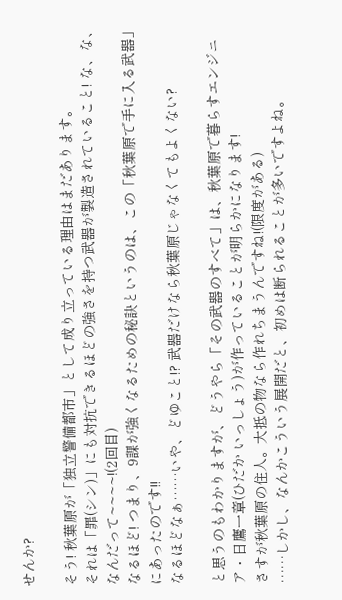せんか?

そう! 秋葉原が「独立警備都市」として成り立っている理由はまだあります。
それは「罪(シン)」にも対抗できるほどの強さを持つ武器が製造されていること! な、な、なんだって~~~~!(2回目)
なるほど! つまり、9課が強くなるための秘訣というのは、この「秋葉原で手に入る武器」にあったのです!!
なるほどなぁ……いや、どゆこと!? 武器だけなら秋葉原じゃなくてもよくない?

と思うのもわかりますが、どうやら「その武器のすべて」は、秋葉原で暮らすエンジニア・日鷹一章(ひだか いっしょう)が作っていることが明らかになります!
さすが秋葉原の住人。大抵の物なら作れちまうんですね!(限度がある)
……しかし、なんかこういう展開だと、初めは断られることが多いですよね。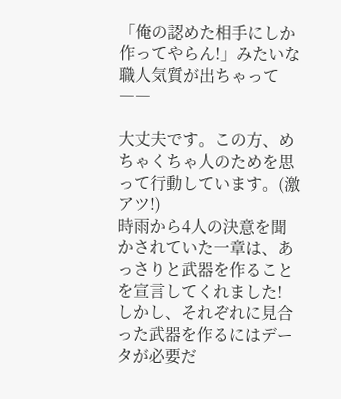「俺の認めた相手にしか作ってやらん!」みたいな職人気質が出ちゃって――

大丈夫です。この方、めちゃくちゃ人のためを思って行動しています。(激アツ!)
時雨から4人の決意を聞かされていた一章は、あっさりと武器を作ることを宣言してくれました!
しかし、それぞれに見合った武器を作るにはデータが必要だ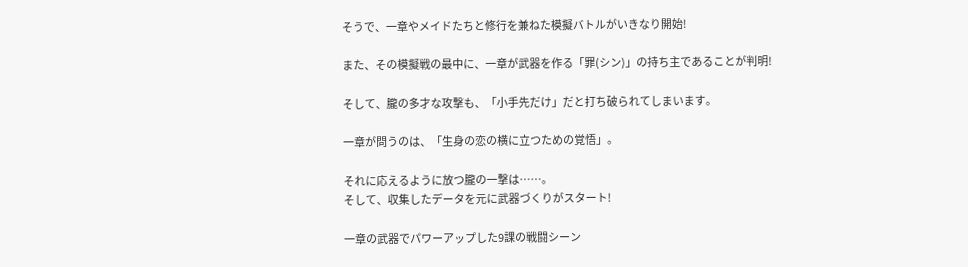そうで、一章やメイドたちと修行を兼ねた模擬バトルがいきなり開始!

また、その模擬戦の最中に、一章が武器を作る「罪(シン)」の持ち主であることが判明!

そして、朧の多才な攻撃も、「小手先だけ」だと打ち破られてしまいます。

一章が問うのは、「生身の恋の横に立つための覚悟」。

それに応えるように放つ朧の一撃は……。
そして、収集したデータを元に武器づくりがスタート!

一章の武器でパワーアップした9課の戦闘シーン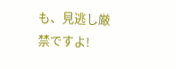も、見逃し厳禁ですよ!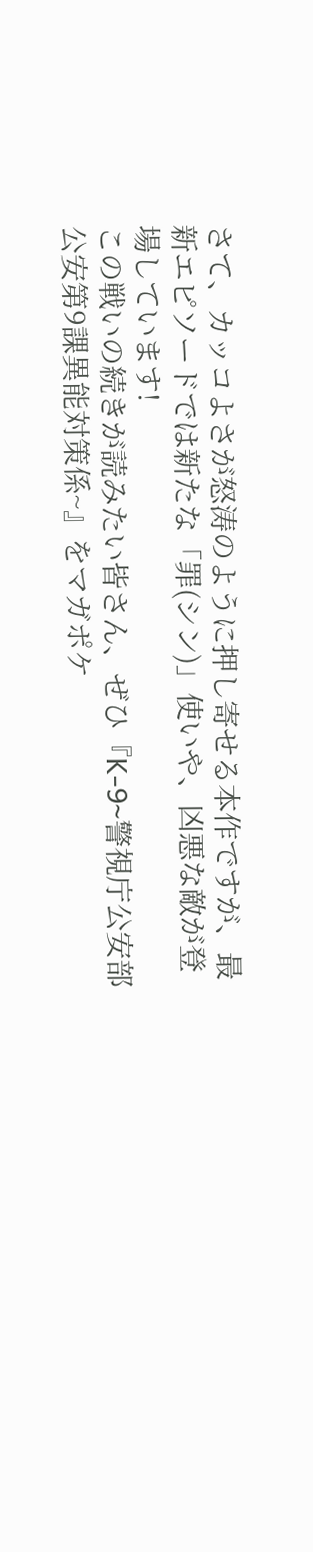さて、カッコよさが怒涛のように押し寄せる本作ですが、最新エピソードでは新たな「罪(シン)」使いや、凶悪な敵が登場しています!
この戦いの続きが読みたい皆さん、ぜひ『K-9~警視庁公安部公安第9課異能対策係~』をマガポケ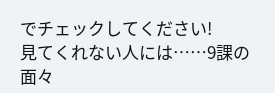でチェックしてください!
見てくれない人には……9課の面々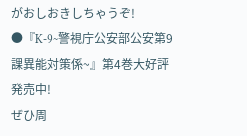がおしおきしちゃうぞ!
●『K-9~警視庁公安部公安第9課異能対策係~』第4巻大好評発売中!
ぜひ周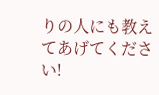りの人にも教えてあげてください!